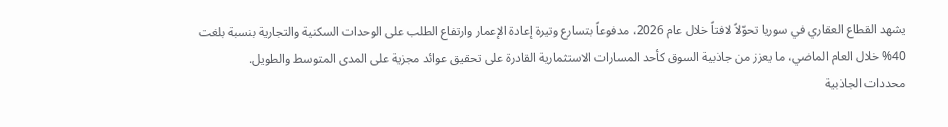يشهد القطاع العقاري في سوريا تحوّلاً لافتاً خلال عام 2026، مدفوعاً بتسارع وتيرة إعادة الإعمار وارتفاع الطلب على الوحدات السكنية والتجارية بنسبة بلغت 40% خلال العام الماضي، ما يعزز من جاذبية السوق كأحد المسارات الاستثمارية القادرة على تحقيق عوائد مجزية على المدى المتوسط والطويل.
محددات الجاذبية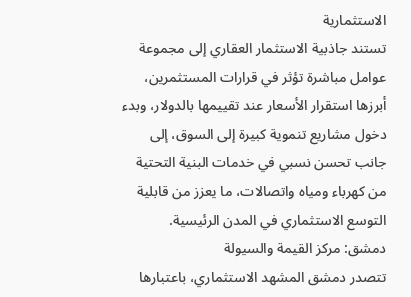الاستثمارية
تستند جاذبية الاستثمار العقاري إلى مجموعة عوامل مباشرة تؤثر في قرارات المستثمرين، أبرزها استقرار الأسعار عند تقييمها بالدولار، وبدء دخول مشاريع تنموية كبيرة إلى السوق، إلى جانب تحسن نسبي في خدمات البنية التحتية من كهرباء ومياه واتصالات، ما يعزز من قابلية التوسع الاستثماري في المدن الرئيسية.
دمشق: مركز القيمة والسيولة
تتصدر دمشق المشهد الاستثماري، باعتبارها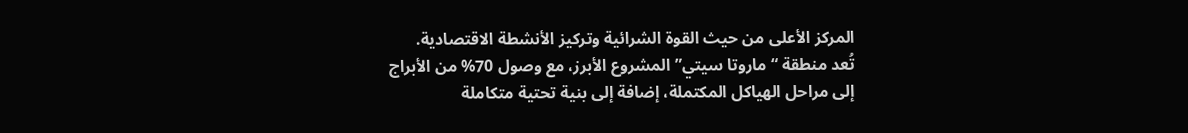المركز الأعلى من حيث القوة الشرائية وتركيز الأنشطة الاقتصادية.
تُعد منطقة “ماروتا سيتي” المشروع الأبرز، مع وصول 70% من الأبراج إلى مراحل الهياكل المكتملة، إضافة إلى بنية تحتية متكاملة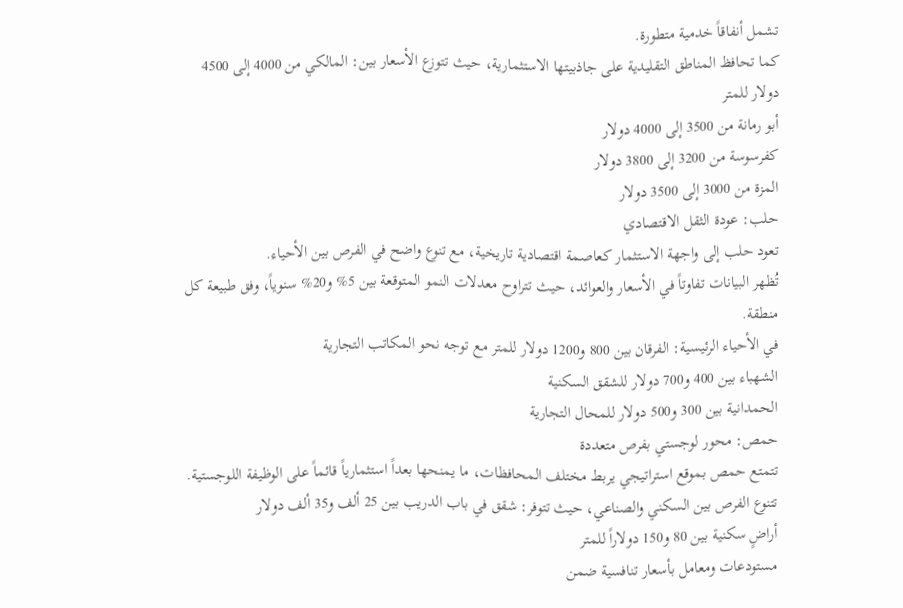تشمل أنفاقاً خدمية متطورة.
كما تحافظ المناطق التقليدية على جاذبيتها الاستثمارية، حيث تتوزع الأسعار بين: المالكي من 4000 إلى 4500 دولار للمتر
أبو رمانة من 3500 إلى 4000 دولار
كفرسوسة من 3200 إلى 3800 دولار
المزة من 3000 إلى 3500 دولار
حلب: عودة الثقل الاقتصادي
تعود حلب إلى واجهة الاستثمار كعاصمة اقتصادية تاريخية، مع تنوع واضح في الفرص بين الأحياء.
تُظهر البيانات تفاوتاً في الأسعار والعوائد، حيث تتراوح معدلات النمو المتوقعة بين 5% و20% سنوياً، وفق طبيعة كل منطقة.
في الأحياء الرئيسية: الفرقان بين 800 و1200 دولار للمتر مع توجه نحو المكاتب التجارية
الشهباء بين 400 و700 دولار للشقق السكنية
الحمدانية بين 300 و500 دولار للمحال التجارية
حمص: محور لوجستي بفرص متعددة
تتمتع حمص بموقع استراتيجي يربط مختلف المحافظات، ما يمنحها بعداً استثمارياً قائماً على الوظيفة اللوجستية.
تتنوع الفرص بين السكني والصناعي، حيث تتوفر: شقق في باب الدريب بين 25 ألف و35 ألف دولار
أراضٍ سكنية بين 80 و150 دولاراً للمتر
مستودعات ومعامل بأسعار تنافسية ضمن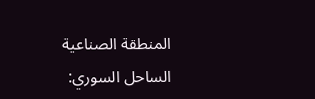المنطقة الصناعية
الساحل السوري: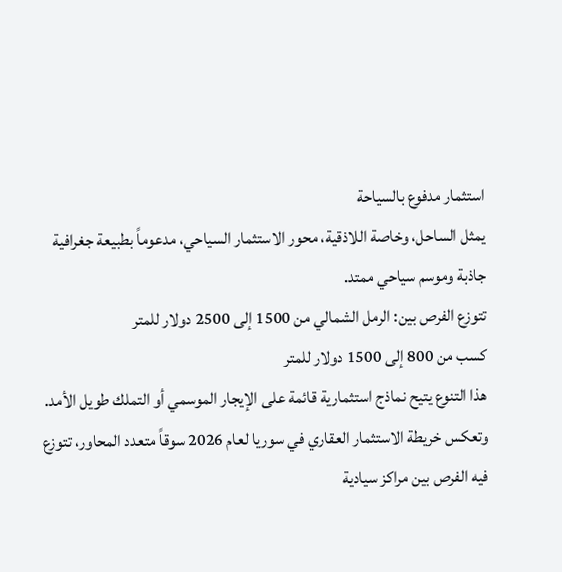استثمار مدفوع بالسياحة
يمثل الساحل، وخاصة اللاذقية، محور الاستثمار السياحي، مدعوماً بطبيعة جغرافية جاذبة وموسم سياحي ممتد.
تتوزع الفرص بين: الرمل الشمالي من 1500 إلى 2500 دولار للمتر
كسب من 800 إلى 1500 دولار للمتر
هذا التنوع يتيح نماذج استثمارية قائمة على الإيجار الموسمي أو التملك طويل الأمد.
وتعكس خريطة الاستثمار العقاري في سوريا لعام 2026 سوقاً متعدد المحاور، تتوزع فيه الفرص بين مراكز سيادية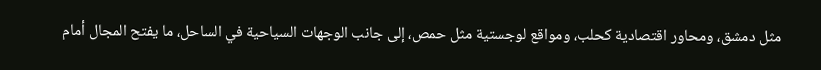مثل دمشق، ومحاور اقتصادية كحلب، ومواقع لوجستية مثل حمص، إلى جانب الوجهات السياحية في الساحل، ما يفتح المجال أمام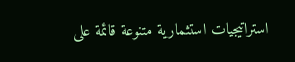استراتيجيات استثمارية متنوعة قائمة على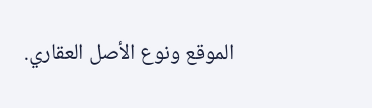الموقع ونوع الأصل العقاري.